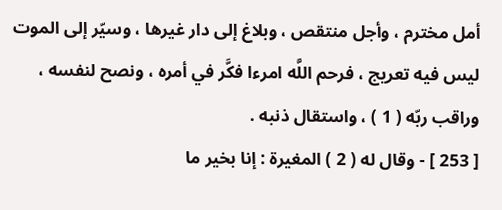أمل مخترم ، وأجل منتقص ، وبلاغ إلى دار غيرها ، وسيّر إلى الموت ليس فيه تعريج ، فرحم اللَّه امرءا فكَّر في أمره ، ونصح لنفسه ، وراقب ربّه ( 1 ) ، واستقال ذنبه .
[ 253 ] - وقال له ( 2 ) المغيرة : إنا بخير ما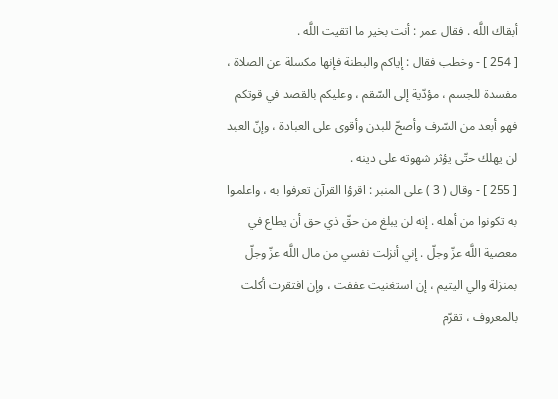أبقاك اللَّه . فقال عمر : أنت بخير ما اتقيت اللَّه .
[ 254 ] - وخطب فقال : إياكم والبطنة فإنها مكسلة عن الصلاة ، مفسدة للجسم ، مؤدّية إلى السّقم ، وعليكم بالقصد في قوتكم فهو أبعد من السّرف وأصحّ للبدن وأقوى على العبادة ، وإنّ العبد لن يهلك حتّى يؤثر شهوته على دينه .
[ 255 ] - وقال ( 3 ) على المنبر : اقرؤا القرآن تعرفوا به ، واعلموا به تكونوا من أهله . إنه لن يبلغ من حقّ ذي حق أن يطاع في معصية اللَّه عزّ وجلّ . إني أنزلت نفسي من مال اللَّه عزّ وجلّ بمنزلة والي اليتيم ، إن استغنيت عففت ، وإن افتقرت أكلت بالمعروف ، تقرّم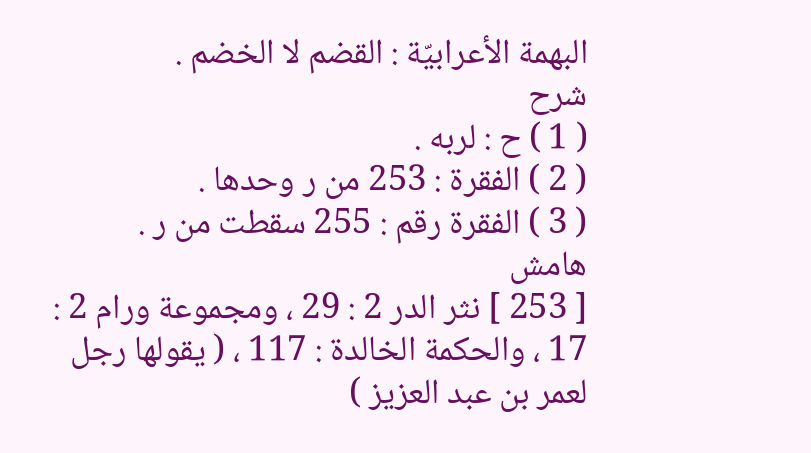البهمة الأعرابيّة : القضم لا الخضم .
شرح
( 1 ) ح : لربه .
( 2 ) الفقرة : 253 من ر وحدها .
( 3 ) الفقرة رقم : 255 سقطت من ر .
هامش
[ 253 ] نثر الدر 2 : 29 ، ومجموعة ورام 2 : 17 ، والحكمة الخالدة : 117 ، ( يقولها رجل لعمر بن عبد العزيز )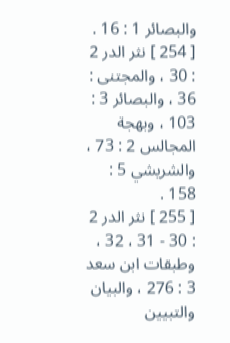والبصائر 1 : 16 .
[ 254 ] نثر الدر 2 : 30 ، والمجتنى : 36 ، والبصائر 3 : 103 ، وبهجة المجالس 2 : 73 ، والشريشي 5 : 158 .
[ 255 ] نثر الدر 2 : 30 - 31 ، 32 ، وطبقات ابن سعد 3 : 276 ، والبيان والتبيين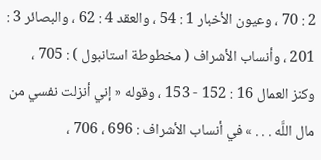2 : 70 ، وعيون الأخبار 1 : 54 ، والعقد 4 : 62 ، والبصائر 3 : 201 ، وأنساب الأشراف ( مخطوطة استانبول ) : 705 ، وكنز العمال 16 : 152 - 153 ، وقوله « إني أنزلت نفسي من مال اللَّه . . . » في أنساب الأشراف : 696 ، 706 ،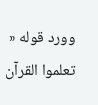وورد قوله « تعلموا القرآن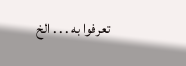تعرفوا به . . . الخ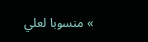» منسوبا لعلي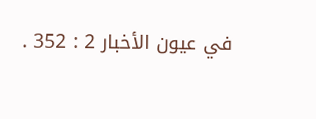في عيون الأخبار 2 : 352 .